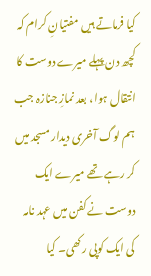کیا فرماتے ہیں مفتیانِ کرام کہ کچھ دن پہلے میرے دوست کا انتقال ہوا، بعد نمازِ جنازہ جب ہم لوگ آخری دیدار مسجد میں کر رہے تھے میرے ایک دوست نے کفن میں عہد نامہ کی ایک کوپی رکھی۔ کیا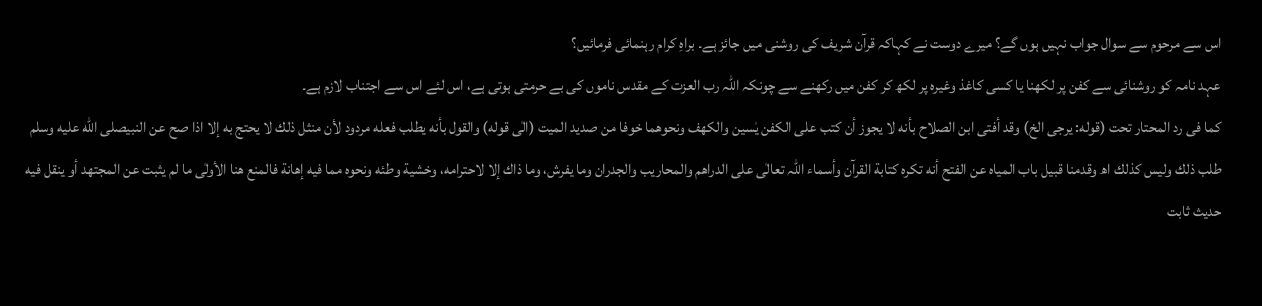اس سے مرحوم سے سوال جواب نہیں ہوں گے؟ میرے دوست نے کہاکہ قرآن شریف کی روشنی میں جائز ہے۔ براہِ کرام رہنمائی فرمائیں؟
عہد نامہ کو روشنائی سے کفن پر لکھنا یا کسی کاغذ وغیرہ پر لکھ کر کفن میں رکھنے سے چونکہ اللہ رب العزت کے مقدس ناموں کی بے حرمتی ہوتی ہے، اس لئے اس سے اجتناب لازم ہے۔
کما فی رد المحتار تحت (قوله: یرجی الخ) وقد أفتی ابن الصلاح بأنه لا یجوز أن کتب علی الکفن یٰسین والکهف ونحوهما خوفا من صدید المیت (الٰی قوله) والقول بأنه یطلب فعله مردود لأن منثل ذلك لا یحتج به إلا اذا صح عن النبیصلى الله عليه وسلم طلب ذلك ولیس کذلك اھ وقدمنا قبیل باب المیاه عن الفتح أنه تکره کتابة القرآن وأسماء اللہ تعالٰی علی الدراهم والمحاریب والجدران وما یفرش، وما ذاك إلا لاحترامه، وخشیة وطئه ونحوه مما فیه إهانة فالمنع هنا الأولٰی ما لم یثبت عن المجتهد أو ینقل فیه حدیث ثابت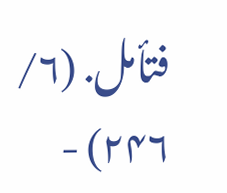فتأمل. (۶/ ۲۴۶) -